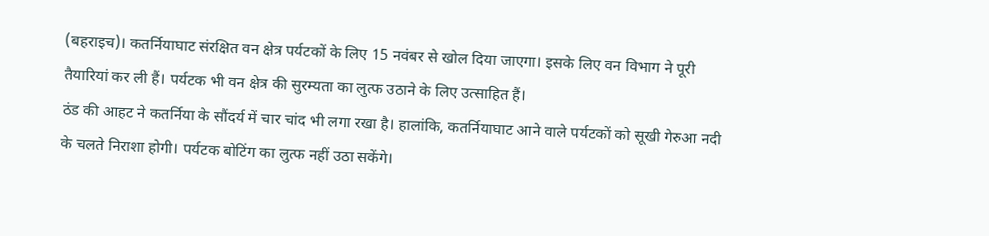(बहराइच)। कतर्नियाघाट संरक्षित वन क्षेत्र पर्यटकों के लिए 15 नवंबर से खोल दिया जाएगा। इसके लिए वन विभाग ने पूरी तैयारियां कर ली हैं। पर्यटक भी वन क्षेत्र की सुरम्यता का लुत्फ उठाने के लिए उत्साहित हैं।
ठंड की आहट ने कतर्निया के सौंदर्य में चार चांद भी लगा रखा है। हालांकि, कतर्नियाघाट आने वाले पर्यटकों को सूखी गेरुआ नदी के चलते निराशा होगी। पर्यटक बोटिंग का लुत्फ नहीं उठा सकेंगे।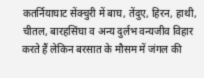कतर्नियाघाट सेंक्चुरी में बाघ, तेंदुए, हिरन, हाथी, चीतल, बारहसिंघा व अन्य दुर्लभ वन्यजीव विहार करते हैं लेकिन बरसात के मौसम में जंगल की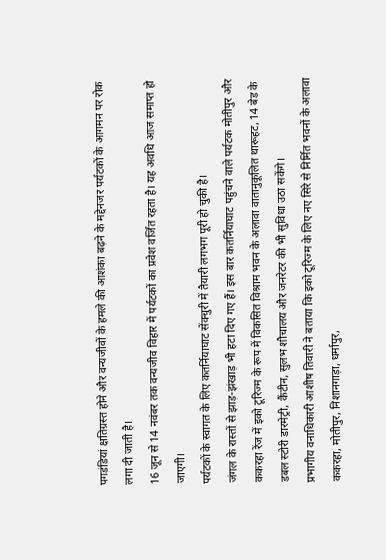पगडंडियां क्षतिग्रस्त होने और वन्यजीवों के हमले की आशंका बढ़ने के मद्देनजर पर्यटकों के आगमन पर रोक लगा दी जाती है।
16 जून से 14 नवंबर तक वन्यजीव विहार में पर्यटकों का प्रवेश वर्जित रहता है। यह अवधि आज समाप्त हो जाएगी।
पर्यटकों के स्वागत के लिए कतर्नियाघाट सेंक्चुरी में तैयारी लगभग पूरी हो चुकी है।
जंगल के रास्तों से झाड़-झंखाड़ भी हटा दिए गए हैं। इस बार कतर्नियाघाट पहुंचने वाले पर्यटक मोतीपुर और ककरहा रेंज में इको टूरिज्म के रूप में विकसित विश्राम भवन के अलावा वातानुकूलित थारूहट, 14 बेड के डबल स्टोरी डारमेट्री, कैंटीन, सुलभ शौचालय और जनरेटर की भी सुविधा उठा सकेंगे।
प्रभागीय वनाधिकारी आशीष तिवारी ने बताया कि इको टूरिज्म के लिए नए सिरे से निर्मित भवनों के अलावा ककरहा, मोतीपुर, निशानगाड़ा, धर्मापुर,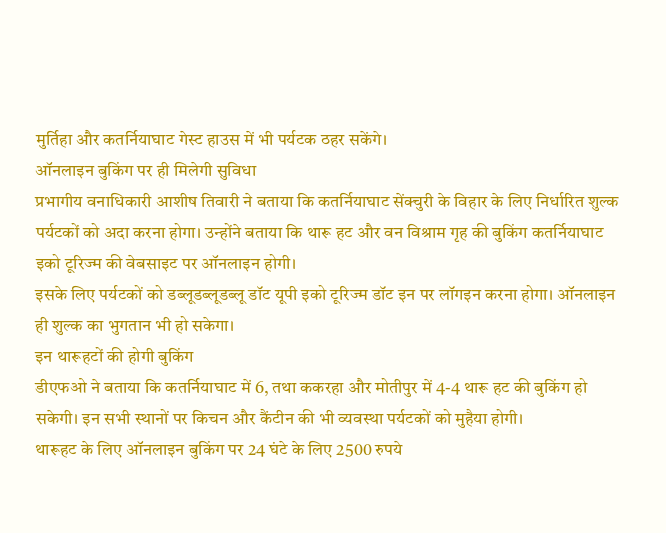मुर्तिहा और कतर्नियाघाट गेस्ट हाउस में भी पर्यटक ठहर सकेंगे।
ऑनलाइन बुकिंग पर ही मिलेगी सुविधा
प्रभागीय वनाधिकारी आशीष तिवारी ने बताया कि कतर्नियाघाट सेंक्चुरी के विहार के लिए निर्धारित शुल्क पर्यटकों को अदा करना होगा। उन्होंने बताया कि थारू हट और वन विश्राम गृह की बुकिंग कतर्नियाघाट इको टूरिज्म की वेबसाइट पर ऑनलाइन होगी।
इसके लिए पर्यटकों को डब्लूडब्लूडब्लू डॉट यूपी इको टूरिज्म डॉट इन पर लॉगइन करना होगा। ऑनलाइन ही शुल्क का भुगतान भी हो सकेगा।
इन थारूहटों की होगी बुकिंग
डीएफओ ने बताया कि कतर्नियाघाट में 6, तथा ककरहा और मोतीपुर में 4-4 थारू हट की बुकिंग हो सकेगी। इन सभी स्थानों पर किचन और कैंटीन की भी व्यवस्था पर्यटकों को मुहैया होगी।
थारूहट के लिए ऑनलाइन बुकिंग पर 24 घंटे के लिए 2500 रुपये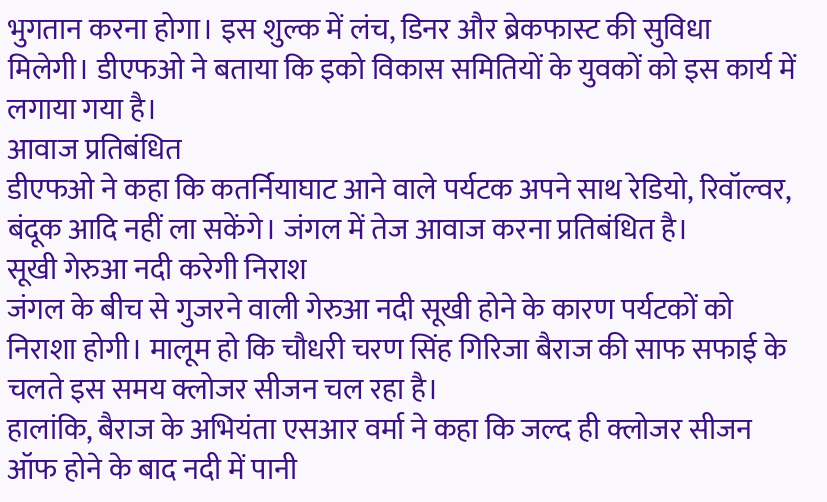भुगतान करना होगा। इस शुल्क में लंच, डिनर और ब्रेकफास्ट की सुविधा मिलेगी। डीएफओ ने बताया कि इको विकास समितियों के युवकों को इस कार्य में लगाया गया है।
आवाज प्रतिबंधित
डीएफओ ने कहा कि कतर्नियाघाट आने वाले पर्यटक अपने साथ रेडियो, रिवॉल्वर, बंदूक आदि नहीं ला सकेंगे। जंगल में तेज आवाज करना प्रतिबंधित है।
सूखी गेरुआ नदी करेगी निराश
जंगल के बीच से गुजरने वाली गेरुआ नदी सूखी होने के कारण पर्यटकों को निराशा होगी। मालूम हो कि चौधरी चरण सिंह गिरिजा बैराज की साफ सफाई के चलते इस समय क्लोजर सीजन चल रहा है।
हालांकि, बैराज के अभियंता एसआर वर्मा ने कहा कि जल्द ही क्लोजर सीजन ऑफ होने के बाद नदी में पानी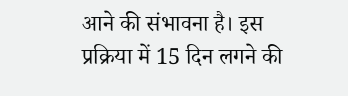आने की संभावना है। इस प्रक्रिया में 15 दिन लगने की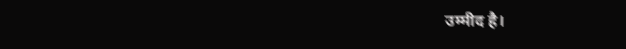उम्मीद है।